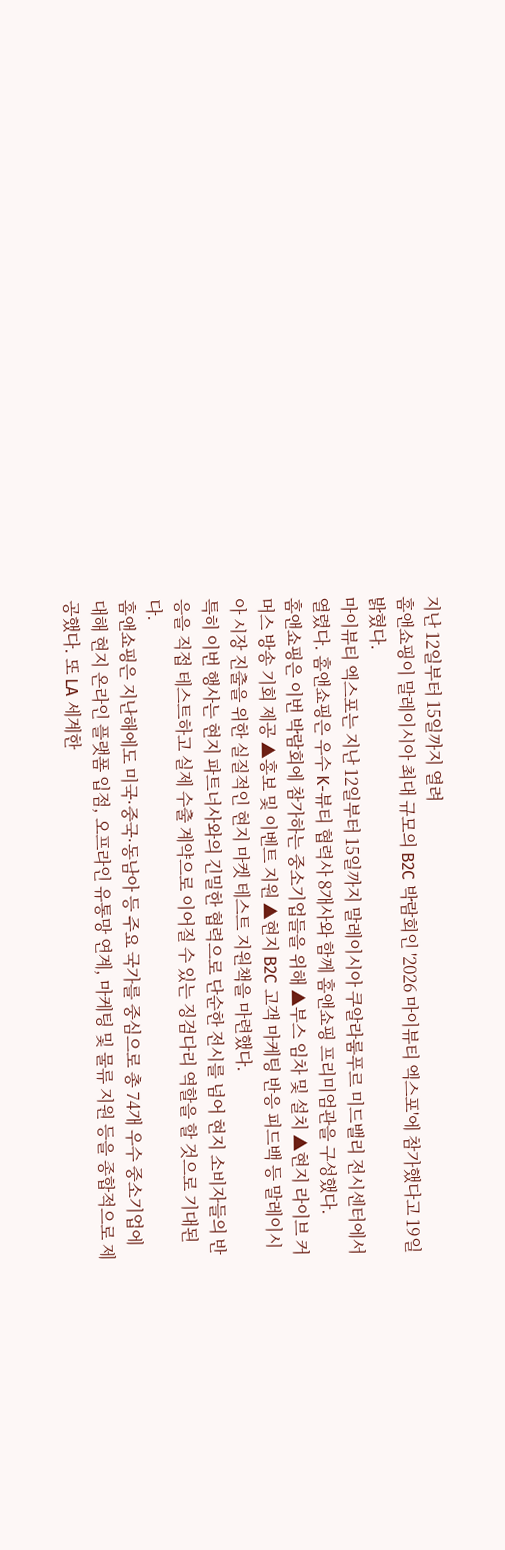지난 12일부터 15일까지 열려
홈앤쇼핑이 말레이시아 최대 규모의 B2C 박람회인 '2026 마이뷰티 엑스포'에 참가했다고 19일 밝혔다.
마이뷰티 엑스포는 지난 12일부터 15일까지 말레이시아 쿠알라룸푸르 미드밸리 전시센터에서 열렸다. 홈앤쇼핑은 우수 K-뷰티 협력사 8개사와 함께 홈앤쇼핑 프리미엄관을 구성했다.
홈앤쇼핑은 이번 박람회에 참가하는 중소기업들을 위해 ▲부스 임차 및 설치 ▲현지 라이브 커머스 방송 기회 제공 ▲홍보 및 이벤트 지원 ▲현지 B2C 고객 마케팅 반응 피드백 등 말레이시아 시장 진출을 위한 실질적인 현지 마켓 테스트 지원책을 마련했다.
특히 이번 행사는 현지 파트너사와의 긴밀한 협력으로 단순한 전시를 넘어 현지 소비자들의 반응을 직접 테스트하고 실제 수출 계약으로 이어질 수 있는 징검다리 역할을 할 것으로 기대된다.
홈앤쇼핑은 지난해에도 미국·중국·동남아 등 주요 국가를 중심으로 총 74개 우수 중소기업에 대해 현지 온라인 플랫폼 입점, 오프라인 유통망 연계, 마케팅 및 물류 지원 등을 종합적으로 제공했다. 또 LA 세계한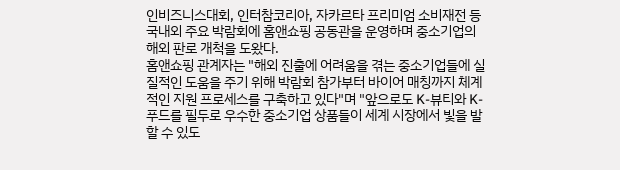인비즈니스대회, 인터참코리아, 자카르타 프리미엄 소비재전 등 국내외 주요 박람회에 홈앤쇼핑 공동관을 운영하며 중소기업의 해외 판로 개척을 도왔다.
홈앤쇼핑 관계자는 "해외 진출에 어려움을 겪는 중소기업들에 실질적인 도움을 주기 위해 박람회 참가부터 바이어 매칭까지 체계적인 지원 프로세스를 구축하고 있다"며 "앞으로도 K-뷰티와 K-푸드를 필두로 우수한 중소기업 상품들이 세계 시장에서 빛을 발할 수 있도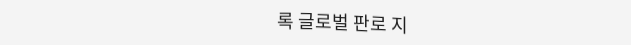록 글로벌 판로 지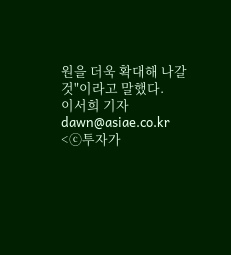원을 더욱 확대해 나갈 것"이라고 말했다.
이서희 기자 dawn@asiae.co.kr
<ⓒ투자가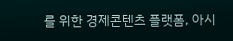를 위한 경제콘텐츠 플랫폼, 아시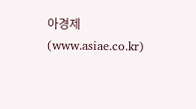아경제(www.asiae.co.kr)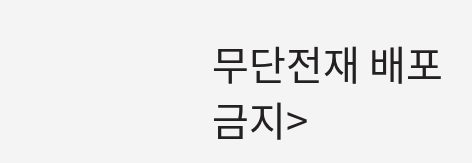무단전재 배포금지>